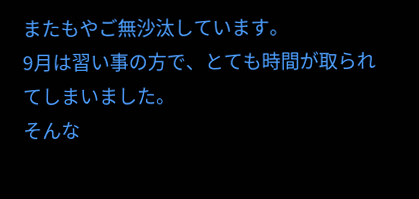またもやご無沙汰しています。
9月は習い事の方で、とても時間が取られてしまいました。
そんな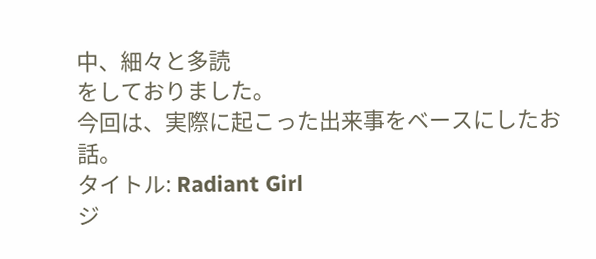中、細々と多読
をしておりました。
今回は、実際に起こった出来事をベースにしたお話。
タイトル: Radiant Girl
ジ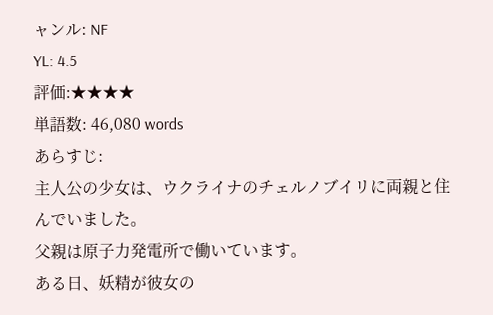ャンル: NF
YL: 4.5
評価:★★★★
単語数: 46,080 words
あらすじ:
主人公の少女は、ウクライナのチェルノブイリに両親と住んでいました。
父親は原子力発電所で働いています。
ある日、妖精が彼女の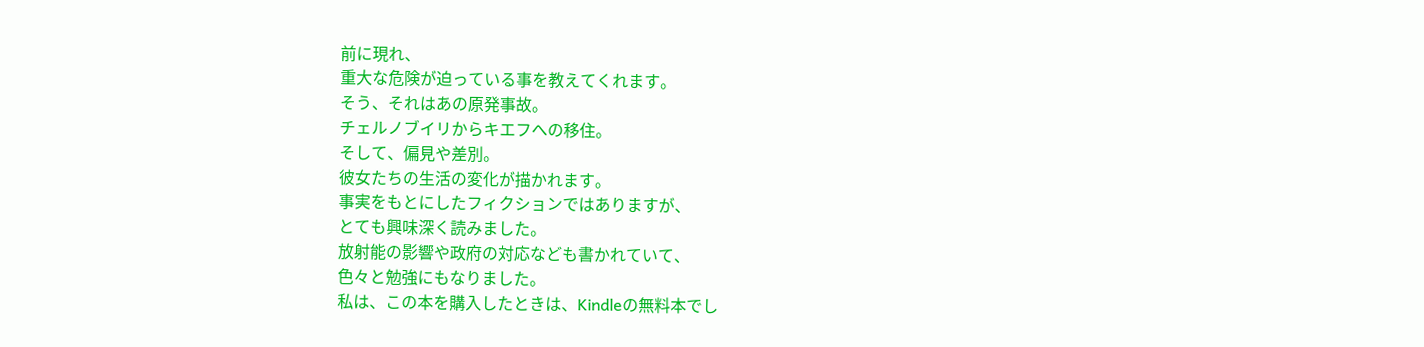前に現れ、
重大な危険が迫っている事を教えてくれます。
そう、それはあの原発事故。
チェルノブイリからキエフへの移住。
そして、偏見や差別。
彼女たちの生活の変化が描かれます。
事実をもとにしたフィクションではありますが、
とても興味深く読みました。
放射能の影響や政府の対応なども書かれていて、
色々と勉強にもなりました。
私は、この本を購入したときは、Kindleの無料本でし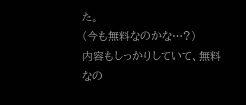た。
(今も無料なのかな…?)
内容もしっかりしていて、無料なの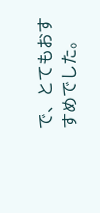で、とてもおすすめでした。